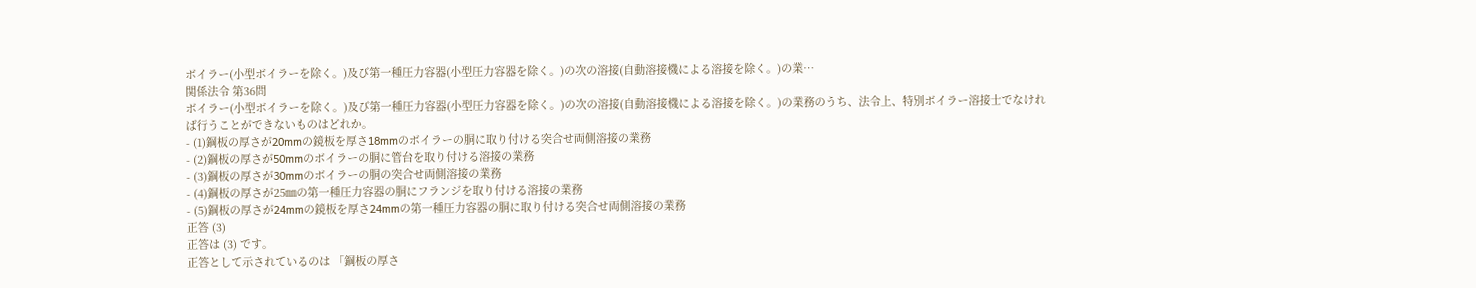ボイラー(小型ボイラーを除く。)及び第一種圧力容器(小型圧力容器を除く。)の次の溶接(自動溶接機による溶接を除く。)の業…
関係法令 第36問
ボイラー(小型ボイラーを除く。)及び第一種圧力容器(小型圧力容器を除く。)の次の溶接(自動溶接機による溶接を除く。)の業務のうち、法令上、特別ボイラー溶接士でなければ行うことができないものはどれか。
- (1)鋼板の厚さが20mmの鏡板を厚さ18mmのボイラーの胴に取り付ける突合せ両側溶接の業務
- (2)鋼板の厚さが50mmのボイラーの胴に管台を取り付ける溶接の業務
- (3)鋼板の厚さが30mmのボイラーの胴の突合せ両側溶接の業務
- (4)鋼板の厚さが25㎜の第一種圧力容器の胴にフランジを取り付ける溶接の業務
- (5)鋼板の厚さが24mmの鏡板を厚さ24mmの第一種圧力容器の胴に取り付ける突合せ両側溶接の業務
正答 (3)
正答は (3) です。
正答として示されているのは 「鋼板の厚さ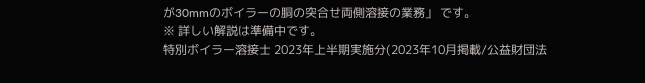が30mmのボイラーの胴の突合せ両側溶接の業務」 です。
※ 詳しい解説は準備中です。
特別ボイラー溶接士 2023年上半期実施分(2023年10月掲載/公益財団法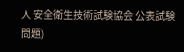人 安全衛生技術試験協会 公表試験問題)